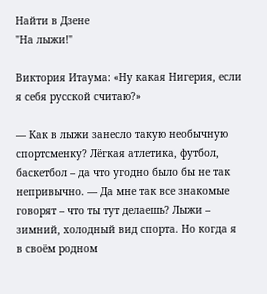Найти в Дзене
"На лыжи!"

Виктория Итаума: «Ну какая Нигерия, если я себя русской считаю?»

— Как в лыжи занесло такую необычную спортсменку? Лёгкая атлетика, футбол, баскетбол – да что угодно было бы не так непривычно. — Да мне так все знакомые говорят – что ты тут делаешь? Лыжи – зимний, холодный вид спорта. Но когда я в своём родном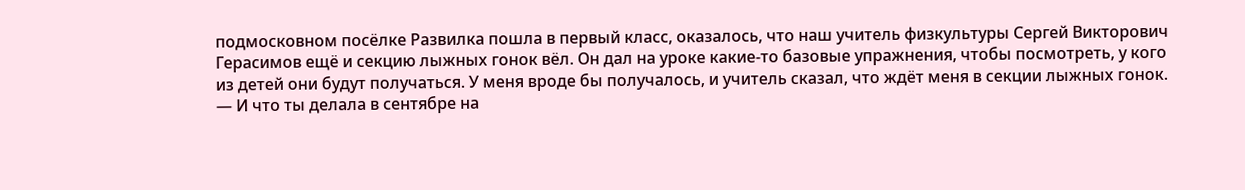подмосковном посёлке Развилка пошла в первый класс, оказалось, что наш учитель физкультуры Сергей Викторович Герасимов ещё и секцию лыжных гонок вёл. Он дал на уроке какие-то базовые упражнения, чтобы посмотреть, у кого из детей они будут получаться. У меня вроде бы получалось, и учитель сказал, что ждёт меня в секции лыжных гонок. — И что ты делала в сентябре на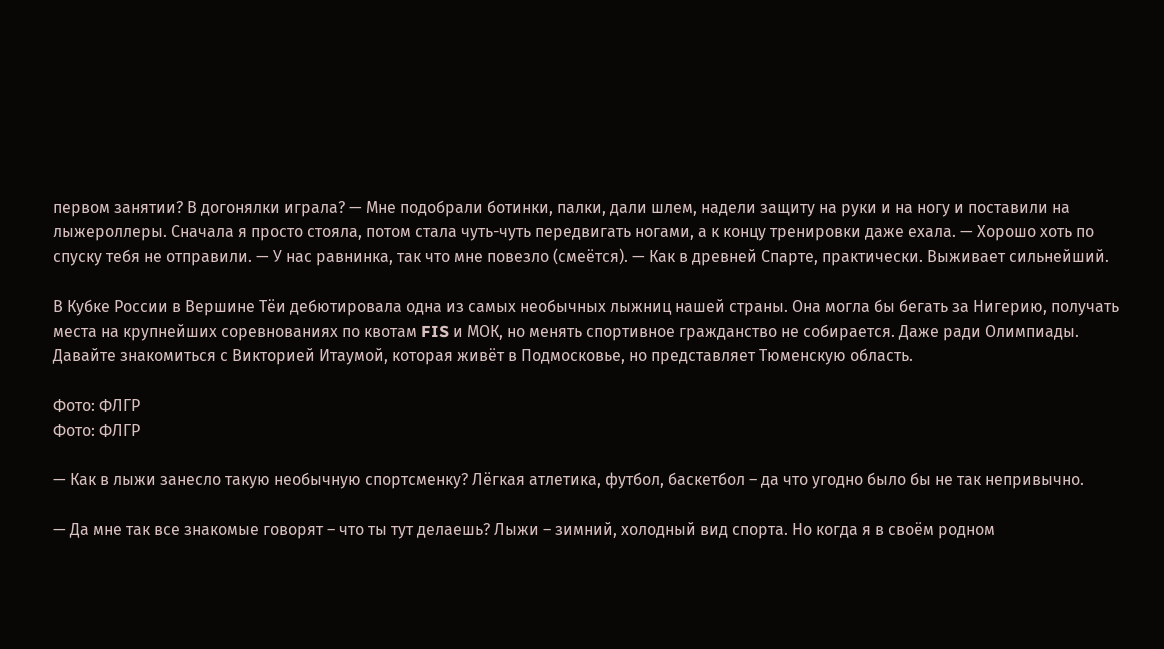первом занятии? В догонялки играла? — Мне подобрали ботинки, палки, дали шлем, надели защиту на руки и на ногу и поставили на лыжероллеры. Сначала я просто стояла, потом стала чуть-чуть передвигать ногами, а к концу тренировки даже ехала. — Хорошо хоть по спуску тебя не отправили. — У нас равнинка, так что мне повезло (смеётся). — Как в древней Спарте, практически. Выживает сильнейший.

В Кубке России в Вершине Тёи дебютировала одна из самых необычных лыжниц нашей страны. Она могла бы бегать за Нигерию, получать места на крупнейших соревнованиях по квотам FIS и МОК, но менять спортивное гражданство не собирается. Даже ради Олимпиады. Давайте знакомиться с Викторией Итаумой, которая живёт в Подмосковье, но представляет Тюменскую область.

Фото: ФЛГР
Фото: ФЛГР

— Как в лыжи занесло такую необычную спортсменку? Лёгкая атлетика, футбол, баскетбол – да что угодно было бы не так непривычно.

— Да мне так все знакомые говорят – что ты тут делаешь? Лыжи – зимний, холодный вид спорта. Но когда я в своём родном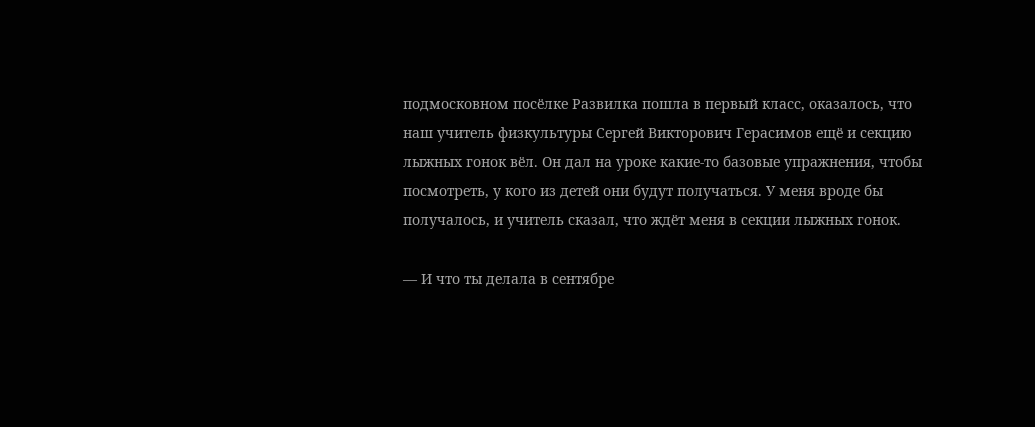подмосковном посёлке Развилка пошла в первый класс, оказалось, что наш учитель физкультуры Сергей Викторович Герасимов ещё и секцию лыжных гонок вёл. Он дал на уроке какие-то базовые упражнения, чтобы посмотреть, у кого из детей они будут получаться. У меня вроде бы получалось, и учитель сказал, что ждёт меня в секции лыжных гонок.

— И что ты делала в сентябре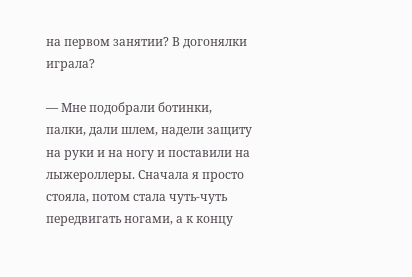на первом занятии? В догонялки играла?

— Мне подобрали ботинки, палки, дали шлем, надели защиту на руки и на ногу и поставили на лыжероллеры. Сначала я просто стояла, потом стала чуть-чуть передвигать ногами, а к концу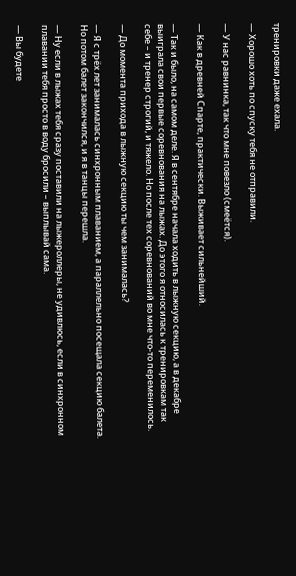тренировки даже ехала.

— Хорошо хоть по спуску тебя не отправили.

— У нас равнинка, так что мне повезло (смеётся).

— Как в древней Спарте, практически. Выживает сильнейший.

— Так и было, на самом деле. Я в сентябре начала ходить в лыжную секцию, а в декабре выиграла свои первые соревнования на лыжах. До этого я относилась к тренировкам так себе – и тренер строгий, и тяжело. Но после тех соревнований во мне что-то переменилось.

— До момента прихода в лыжную секцию ты чем занималась?

— Я с трёх лет занималась синхронным плаванием, а параллельно посещала секцию балета. Но потом балет закончился, и я в танцы перешла.

— Ну если в лыжах тебя сразу поставили на лыжероллеры, не удивлюсь, если в синхронном плавании тебя просто в воду бросили – выплывай сама.

— Вы будете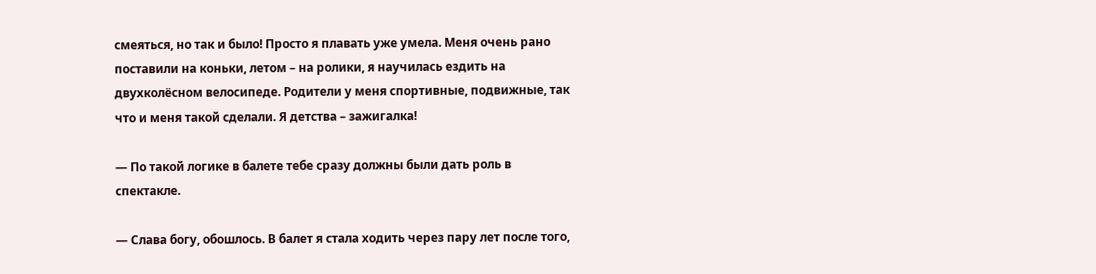смеяться, но так и было! Просто я плавать уже умела. Меня очень рано поставили на коньки, летом – на ролики, я научилась ездить на двухколёсном велосипеде. Родители у меня спортивные, подвижные, так что и меня такой сделали. Я детства – зажигалка!

— По такой логике в балете тебе сразу должны были дать роль в спектакле.

— Слава богу, обошлось. В балет я стала ходить через пару лет после того,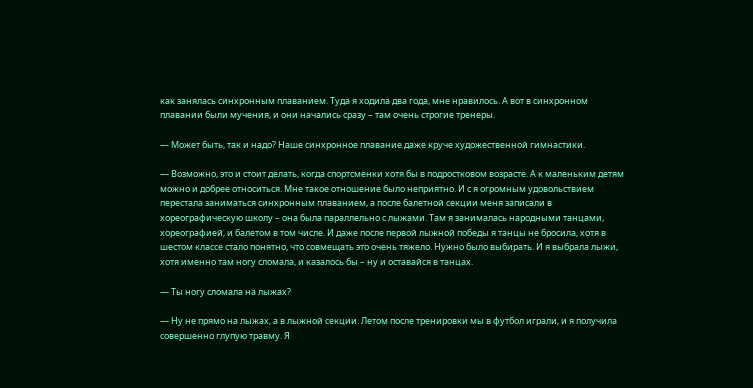как занялась синхронным плаванием. Туда я ходила два года, мне нравилось. А вот в синхронном плавании были мучения, и они начались сразу – там очень строгие тренеры.

— Может быть, так и надо? Наше синхронное плавание даже круче художественной гимнастики.

— Возможно, это и стоит делать, когда спортсменки хотя бы в подростковом возрасте. А к маленьким детям можно и добрее относиться. Мне такое отношение было неприятно. И с я огромным удовольствием перестала заниматься синхронным плаванием, а после балетной секции меня записали в хореографическую школу – она была параллельно с лыжами. Там я занималась народными танцами, хореографией, и балетом в том числе. И даже после первой лыжной победы я танцы не бросила, хотя в шестом классе стало понятно, что совмещать это очень тяжело. Нужно было выбирать. И я выбрала лыжи, хотя именно там ногу сломала, и казалось бы – ну и оставайся в танцах.

— Ты ногу сломала на лыжах?

— Ну не прямо на лыжах, а в лыжной секции. Летом после тренировки мы в футбол играли, и я получила совершенно глупую травму. Я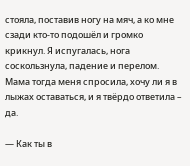стояла, поставив ногу на мяч, а ко мне сзади кто-то подошёл и громко крикнул. Я испугалась, нога соскользнула, падение и перелом. Мама тогда меня спросила, хочу ли я в лыжах оставаться, и я твёрдо ответила – да.

— Как ты в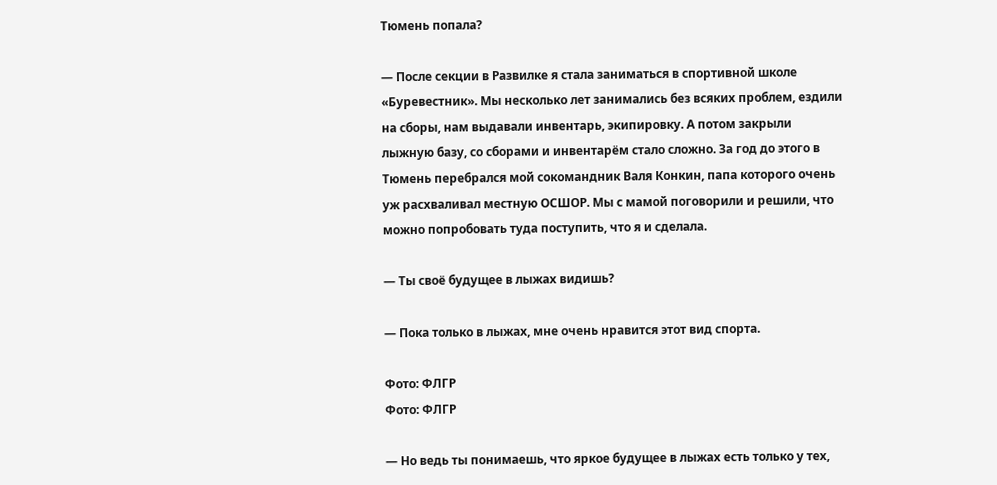Тюмень попала?

— После секции в Развилке я стала заниматься в спортивной школе «Буревестник». Мы несколько лет занимались без всяких проблем, ездили на сборы, нам выдавали инвентарь, экипировку. А потом закрыли лыжную базу, со сборами и инвентарём стало сложно. За год до этого в Тюмень перебрался мой сокомандник Валя Конкин, папа которого очень уж расхваливал местную ОСШОР. Мы с мамой поговорили и решили, что можно попробовать туда поступить, что я и сделала.

— Ты своё будущее в лыжах видишь?

— Пока только в лыжах, мне очень нравится этот вид спорта.

Фото: ФЛГР
Фото: ФЛГР

— Но ведь ты понимаешь, что яркое будущее в лыжах есть только у тех,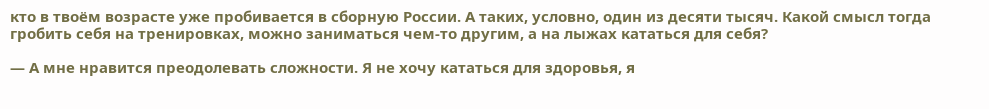кто в твоём возрасте уже пробивается в сборную России. А таких, условно, один из десяти тысяч. Какой смысл тогда гробить себя на тренировках, можно заниматься чем-то другим, а на лыжах кататься для себя?

— А мне нравится преодолевать сложности. Я не хочу кататься для здоровья, я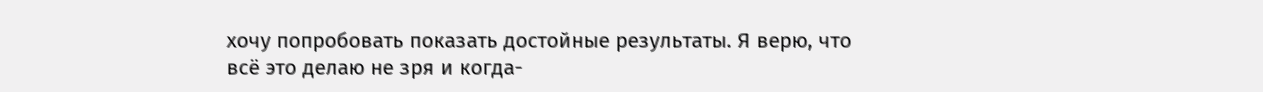хочу попробовать показать достойные результаты. Я верю, что всё это делаю не зря и когда-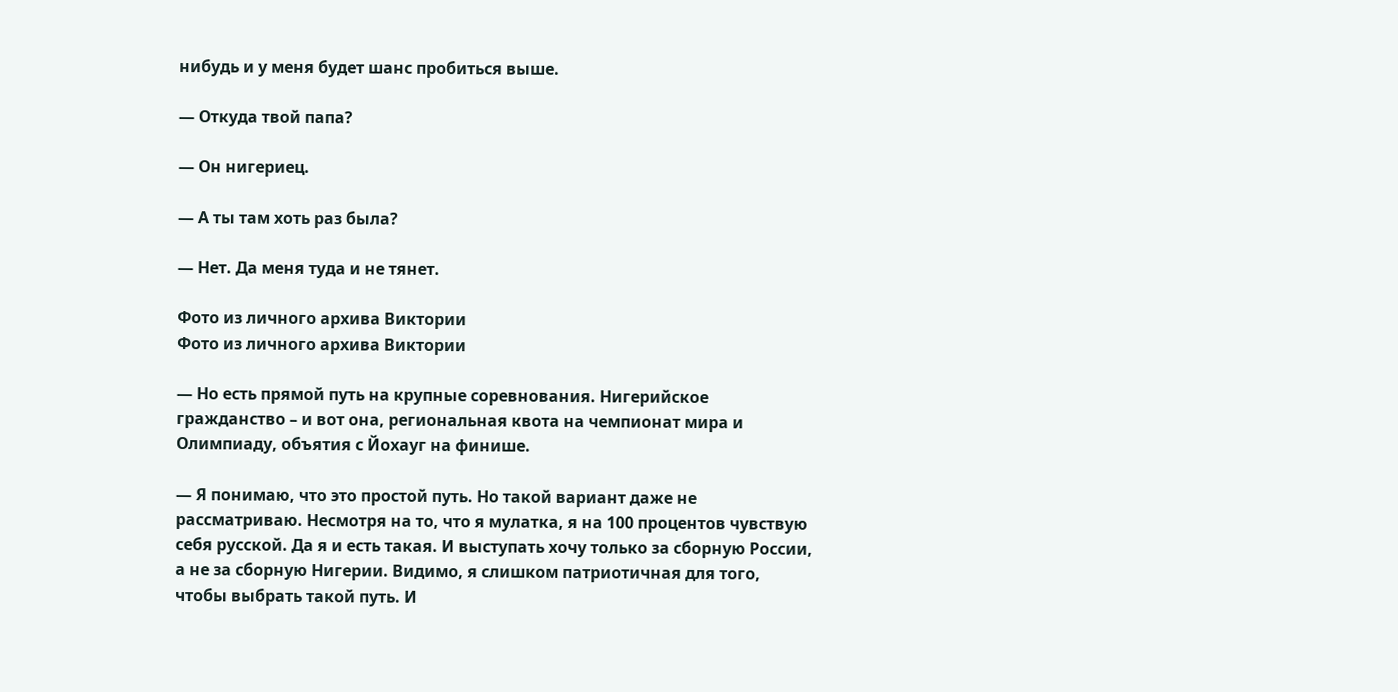нибудь и у меня будет шанс пробиться выше.

— Откуда твой папа?

— Он нигериец.

— А ты там хоть раз была?

— Нет. Да меня туда и не тянет.

Фото из личного архива Виктории
Фото из личного архива Виктории

— Но есть прямой путь на крупные соревнования. Нигерийское гражданство – и вот она, региональная квота на чемпионат мира и Олимпиаду, объятия с Йохауг на финише.

— Я понимаю, что это простой путь. Но такой вариант даже не рассматриваю. Несмотря на то, что я мулатка, я на 100 процентов чувствую себя русской. Да я и есть такая. И выступать хочу только за сборную России, а не за сборную Нигерии. Видимо, я слишком патриотичная для того, чтобы выбрать такой путь. И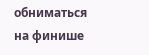обниматься на финише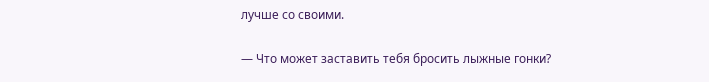лучше со своими.

— Что может заставить тебя бросить лыжные гонки?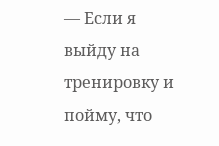— Если я выйду на тренировку и пойму, что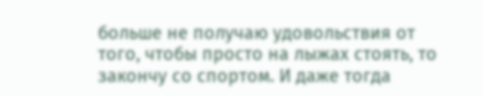больше не получаю удовольствия от того, чтобы просто на лыжах стоять, то закончу со спортом. И даже тогда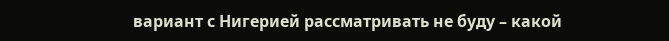вариант с Нигерией рассматривать не буду – какой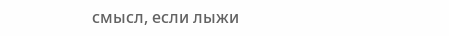смысл, если лыжи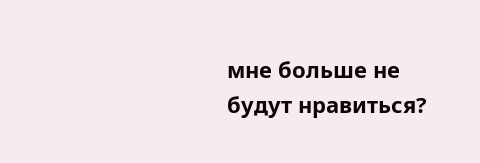мне больше не будут нравиться?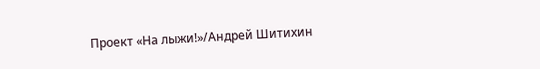Проект «На лыжи!»/Андрей Шитихин